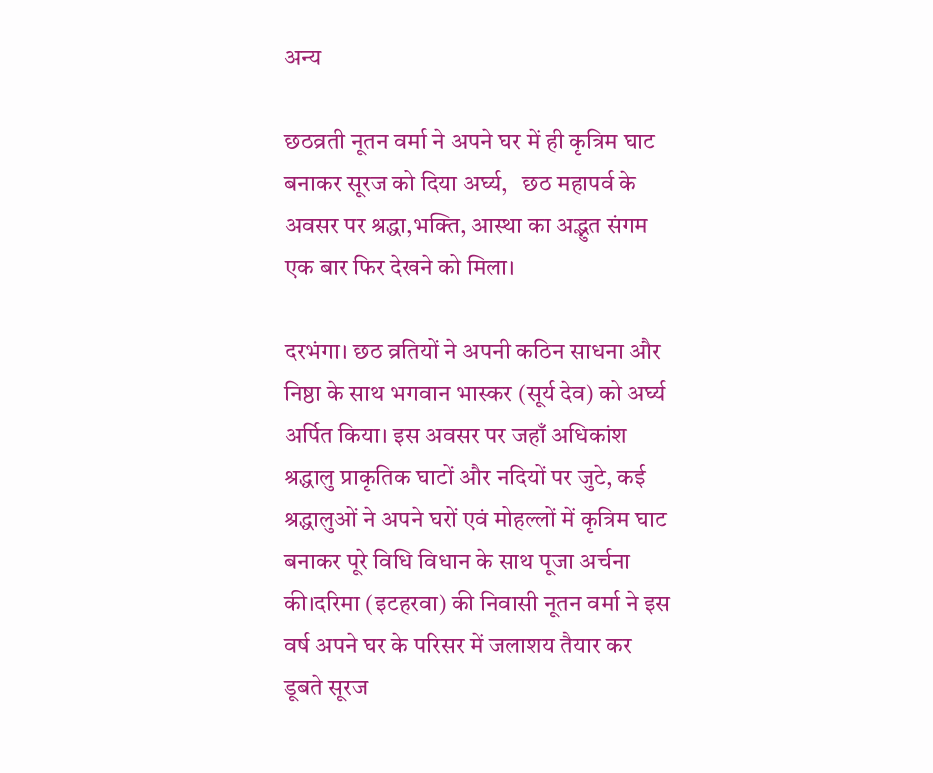अन्य

छठव्रती नूतन वर्मा ने अपने घर में ही कृत्रिम घाट बनाकर सूरज को दिया अर्घ्य,   छठ महापर्व के अवसर पर श्रद्धा,भक्ति, आस्था का अद्भुत संगम एक बार फिर देखने को मिला।

दरभंगा। छठ व्रतियों ने अपनी कठिन साधना और निष्ठा के साथ भगवान भास्कर (सूर्य देव) को अर्घ्य अर्पित किया। इस अवसर पर जहाँ अधिकांश श्रद्धालु प्राकृतिक घाटों और नदियों पर जुटे, कई श्रद्धालुओं ने अपने घरों एवं मोहल्लों में कृत्रिम घाट बनाकर पूरे विधि विधान के साथ पूजा अर्चना की।दरिमा (इटहरवा) की निवासी नूतन वर्मा ने इस वर्ष अपने घर के परिसर में जलाशय तैयार कर डूबते सूरज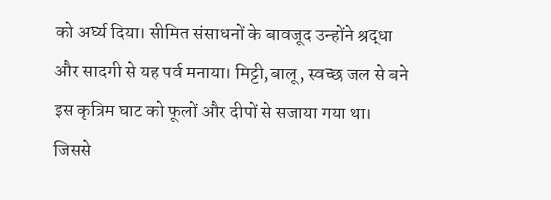को अर्घ्य दिया। सीमित संसाधनों के बावजूद उन्होंने श्रद्धा और सादगी से यह पर्व मनाया। मिट्टी,बालू, स्वच्छ जल से बने इस कृत्रिम घाट को फूलों और दीपों से सजाया गया था। जिससे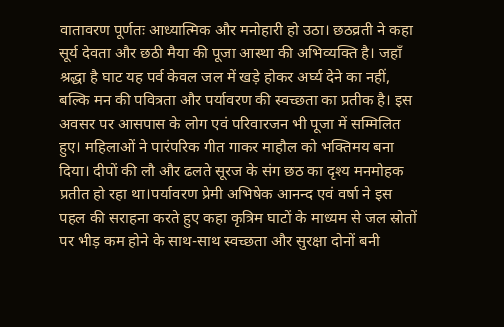वातावरण पूर्णतः आध्यात्मिक और मनोहारी हो उठा। छठव्रती ने कहा सूर्य देवता और छठी मैया की पूजा आस्था की अभिव्यक्ति है। जहाँ श्रद्धा है घाट यह पर्व केवल जल में खड़े होकर अर्घ्य देने का नहीं, बल्कि मन की पवित्रता और पर्यावरण की स्वच्छता का प्रतीक है। इस अवसर पर आसपास के लोग एवं परिवारजन भी पूजा में सम्मिलित हुए। महिलाओं ने पारंपरिक गीत गाकर माहौल को भक्तिमय बना दिया। दीपों की लौ और ढलते सूरज के संग छठ का दृश्य मनमोहक प्रतीत हो रहा था।पर्यावरण प्रेमी अभिषेक आनन्द एवं वर्षा ने इस पहल की सराहना करते हुए कहा कृत्रिम घाटों के माध्यम से जल स्रोतों पर भीड़ कम होने के साथ-साथ स्वच्छता और सुरक्षा दोनों बनी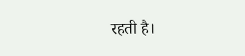रहती है।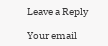Leave a Reply

Your email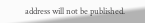address will not be published.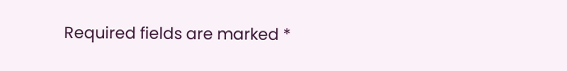Required fields are marked *